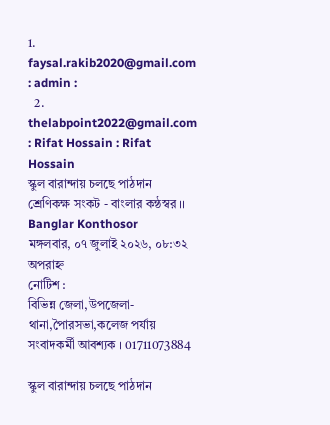1. faysal.rakib2020@gmail.com : admin :
  2. thelabpoint2022@gmail.com : Rifat Hossain : Rifat Hossain
স্কুল বারান্দায় চলছে পাঠদান শ্রেণিকক্ষ সংকট - বাংলার কন্ঠস্বর ।। Banglar Konthosor
মঙ্গলবার, ০৭ জুলাই ২০২৬, ০৮:৩২ অপরাহ্ন
নোটিশ :
বিভিন্ন জেলা,উপজেলা-থানা,পৈারসভা,কলেজ পর্যায় সংবাদকর্মী আবশ্যক । 01711073884

স্কুল বারান্দায় চলছে পাঠদান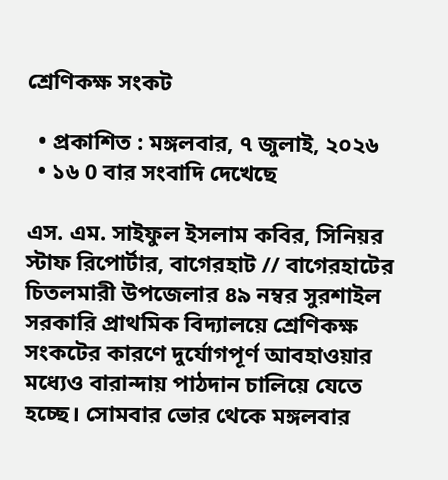শ্রেণিকক্ষ সংকট

  • প্রকাশিত : মঙ্গলবার, ৭ জুলাই, ২০২৬
  • ১৬ 0 বার সংবাদি দেখেছে

এস. এম. সাইফুল ইসলাম কবির, সিনিয়র স্টাফ রিপোর্টার, বাগেরহাট // বাগেরহাটের চিতলমারী উপজেলার ৪৯ নম্বর সুরশাইল সরকারি প্রাথমিক বিদ্যালয়ে শ্রেণিকক্ষ সংকটের কারণে দুর্যোগপূর্ণ আবহাওয়ার মধ্যেও বারান্দায় পাঠদান চালিয়ে যেতে হচ্ছে। সোমবার ভোর থেকে মঙ্গলবার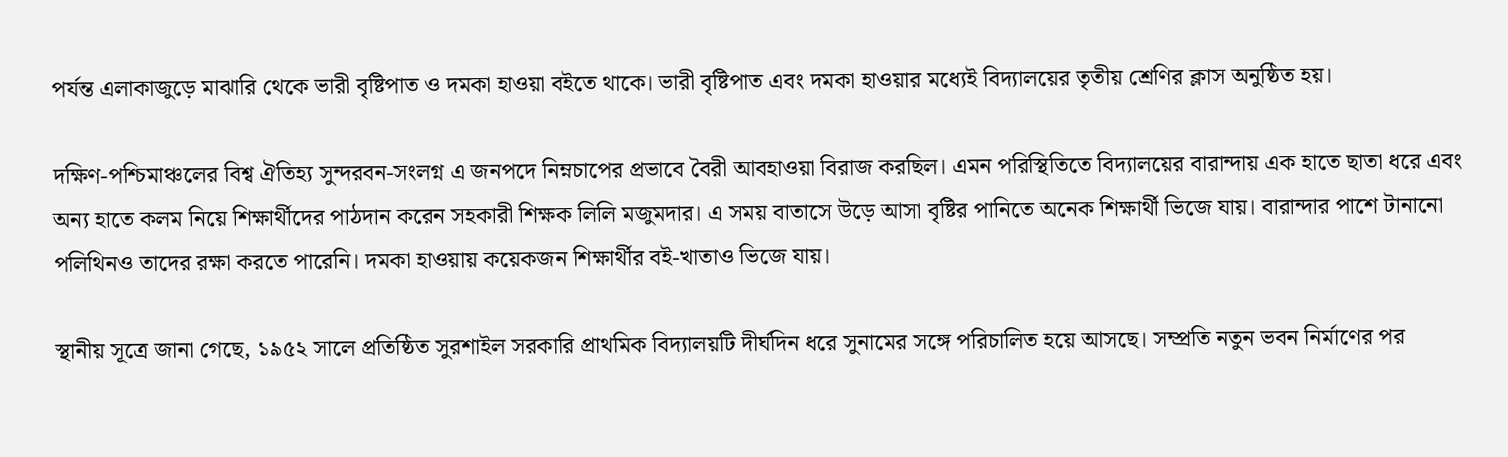পর্যন্ত এলাকাজুড়ে মাঝারি থেকে ভারী বৃষ্টিপাত ও দমকা হাওয়া বইতে থাকে। ভারী বৃষ্টিপাত এবং দমকা হাওয়ার মধ্যেই বিদ্যালয়ের তৃতীয় শ্রেণির ক্লাস অনুষ্ঠিত হয়।

দক্ষিণ-পশ্চিমাঞ্চলের বিশ্ব ঐতিহ্য সুন্দরবন-সংলগ্ন এ জনপদে নিম্নচাপের প্রভাবে বৈরী আবহাওয়া বিরাজ করছিল। এমন পরিস্থিতিতে বিদ্যালয়ের বারান্দায় এক হাতে ছাতা ধরে এবং অন্য হাতে কলম নিয়ে শিক্ষার্থীদের পাঠদান করেন সহকারী শিক্ষক লিলি মজুমদার। এ সময় বাতাসে উড়ে আসা বৃষ্টির পানিতে অনেক শিক্ষার্থী ভিজে যায়। বারান্দার পাশে টানানো পলিথিনও তাদের রক্ষা করতে পারেনি। দমকা হাওয়ায় কয়েকজন শিক্ষার্থীর বই-খাতাও ভিজে যায়।

স্থানীয় সূত্রে জানা গেছে, ১৯৫২ সালে প্রতিষ্ঠিত সুরশাইল সরকারি প্রাথমিক বিদ্যালয়টি দীর্ঘদিন ধরে সুনামের সঙ্গে পরিচালিত হয়ে আসছে। সম্প্রতি নতুন ভবন নির্মাণের পর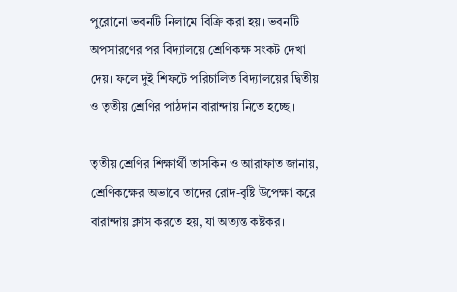পুরোনো ভবনটি নিলামে বিক্রি করা হয়। ভবনটি অপসারণের পর বিদ্যালয়ে শ্রেণিকক্ষ সংকট দেখা দেয়। ফলে দুই শিফটে পরিচালিত বিদ্যালয়ের দ্বিতীয় ও তৃতীয় শ্রেণির পাঠদান বারান্দায় নিতে হচ্ছে।

তৃতীয় শ্রেণির শিক্ষার্থী তাসকিন ও আরাফাত জানায়, শ্রেণিকক্ষের অভাবে তাদের রোদ-বৃষ্টি উপেক্ষা করে বারান্দায় ক্লাস করতে হয়, যা অত্যন্ত কষ্টকর।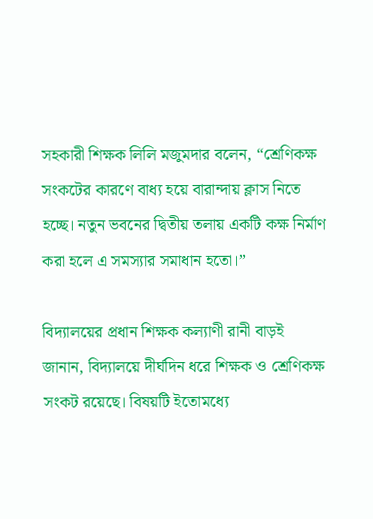সহকারী শিক্ষক লিলি মজুমদার বলেন, “শ্রেণিকক্ষ সংকটের কারণে বাধ্য হয়ে বারান্দায় ক্লাস নিতে হচ্ছে। নতুন ভবনের দ্বিতীয় তলায় একটি কক্ষ নির্মাণ করা হলে এ সমস্যার সমাধান হতো।”

বিদ্যালয়ের প্রধান শিক্ষক কল্যাণী রানী বাড়ই জানান, বিদ্যালয়ে দীর্ঘদিন ধরে শিক্ষক ও শ্রেণিকক্ষ সংকট রয়েছে। বিষয়টি ইতোমধ্যে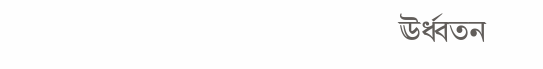ঊর্ধ্বতন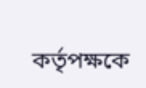কর্তৃপক্ষকে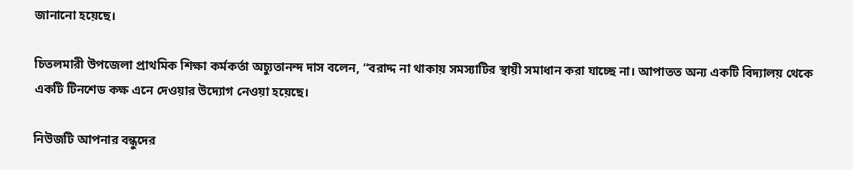জানানো হয়েছে।

চিতলমারী উপজেলা প্রাথমিক শিক্ষা কর্মকর্তা অচ্যুতানন্দ দাস বলেন, “বরাদ্দ না থাকায় সমস্যাটির স্থায়ী সমাধান করা যাচ্ছে না। আপাতত অন্য একটি বিদ্যালয় থেকে একটি টিনশেড কক্ষ এনে দেওয়ার উদ্যোগ নেওয়া হয়েছে।

নিউজটি আপনার বন্ধুদের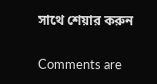সাথে শেয়ার করুন

Comments are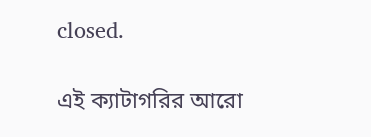closed.

এই ক্যাটাগরির ‍আরো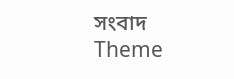সংবাদ
Theme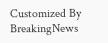Customized By BreakingNews